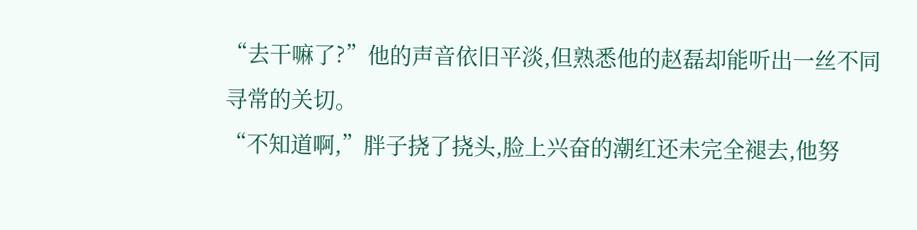“去干嘛了?”他的声音依旧平淡,但熟悉他的赵磊却能听出一丝不同寻常的关切。
“不知道啊,”胖子挠了挠头,脸上兴奋的潮红还未完全褪去,他努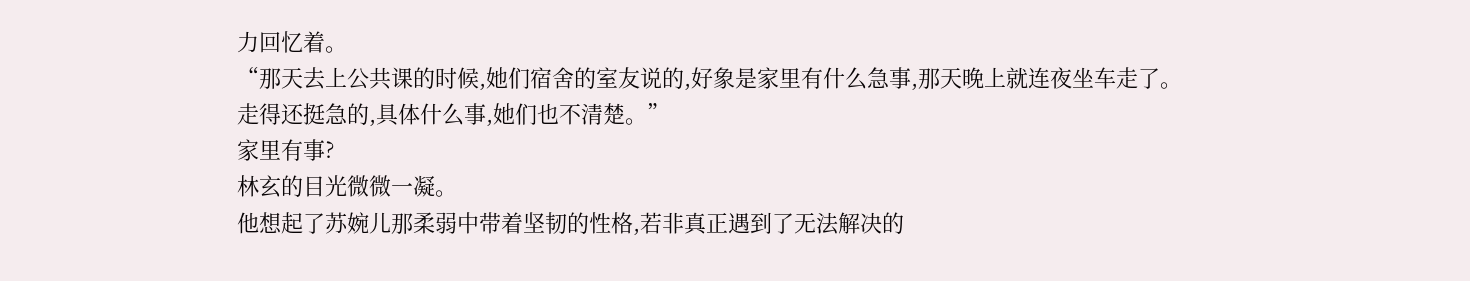力回忆着。
“那天去上公共课的时候,她们宿舍的室友说的,好象是家里有什么急事,那天晚上就连夜坐车走了。
走得还挺急的,具体什么事,她们也不清楚。”
家里有事?
林玄的目光微微一凝。
他想起了苏婉儿那柔弱中带着坚韧的性格,若非真正遇到了无法解决的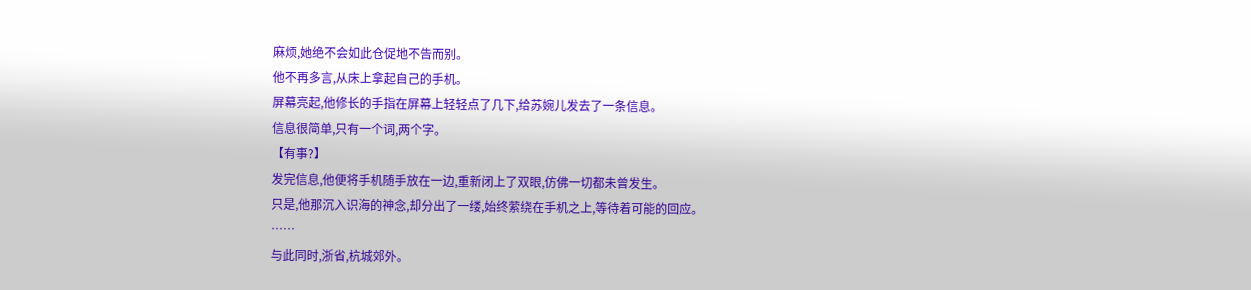麻烦,她绝不会如此仓促地不告而别。
他不再多言,从床上拿起自己的手机。
屏幕亮起,他修长的手指在屏幕上轻轻点了几下,给苏婉儿发去了一条信息。
信息很简单,只有一个词,两个字。
【有事?】
发完信息,他便将手机随手放在一边,重新闭上了双眼,仿佛一切都未曾发生。
只是,他那沉入识海的神念,却分出了一缕,始终萦绕在手机之上,等待着可能的回应。
……
与此同时,浙省,杭城郊外。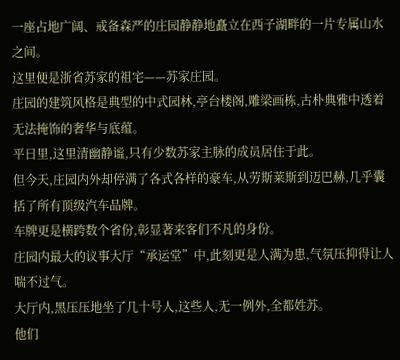一座占地广阔、戒备森严的庄园静静地矗立在西子湖畔的一片专属山水之间。
这里便是浙省苏家的祖宅——苏家庄园。
庄园的建筑风格是典型的中式园林,亭台楼阁,雕梁画栋,古朴典雅中透着无法掩饰的奢华与底蕴。
平日里,这里清幽静谧,只有少数苏家主脉的成员居住于此。
但今天,庄园内外却停满了各式各样的豪车,从劳斯莱斯到迈巴赫,几乎囊括了所有顶级汽车品牌。
车牌更是横跨数个省份,彰显著来客们不凡的身份。
庄园内最大的议事大厅“承运堂”中,此刻更是人满为患,气氛压抑得让人喘不过气。
大厅内,黑压压地坐了几十号人,这些人,无一例外,全都姓苏。
他们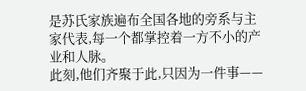是苏氏家族遍布全国各地的旁系与主家代表,每一个都掌控着一方不小的产业和人脉。
此刻,他们齐聚于此,只因为一件事——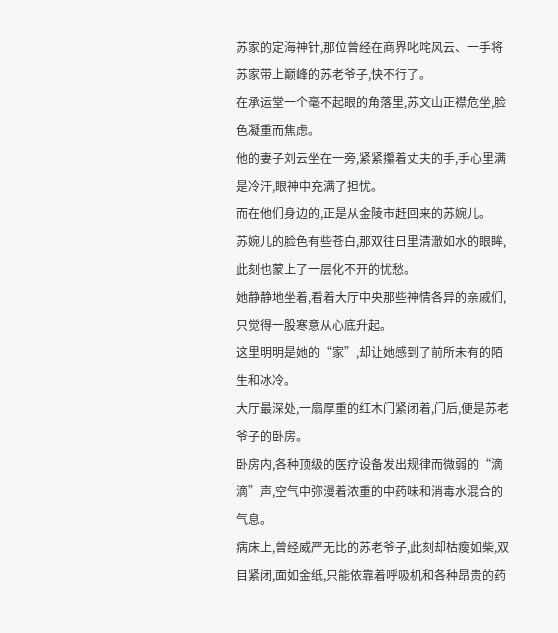苏家的定海神针,那位曾经在商界叱咤风云、一手将苏家带上巅峰的苏老爷子,快不行了。
在承运堂一个毫不起眼的角落里,苏文山正襟危坐,脸色凝重而焦虑。
他的妻子刘云坐在一旁,紧紧攥着丈夫的手,手心里满是冷汗,眼神中充满了担忧。
而在他们身边的,正是从金陵市赶回来的苏婉儿。
苏婉儿的脸色有些苍白,那双往日里清澈如水的眼眸,此刻也蒙上了一层化不开的忧愁。
她静静地坐着,看着大厅中央那些神情各异的亲戚们,只觉得一股寒意从心底升起。
这里明明是她的“家”,却让她感到了前所未有的陌生和冰冷。
大厅最深处,一扇厚重的红木门紧闭着,门后,便是苏老爷子的卧房。
卧房内,各种顶级的医疗设备发出规律而微弱的“滴滴”声,空气中弥漫着浓重的中药味和消毒水混合的气息。
病床上,曾经威严无比的苏老爷子,此刻却枯瘦如柴,双目紧闭,面如金纸,只能依靠着呼吸机和各种昂贵的药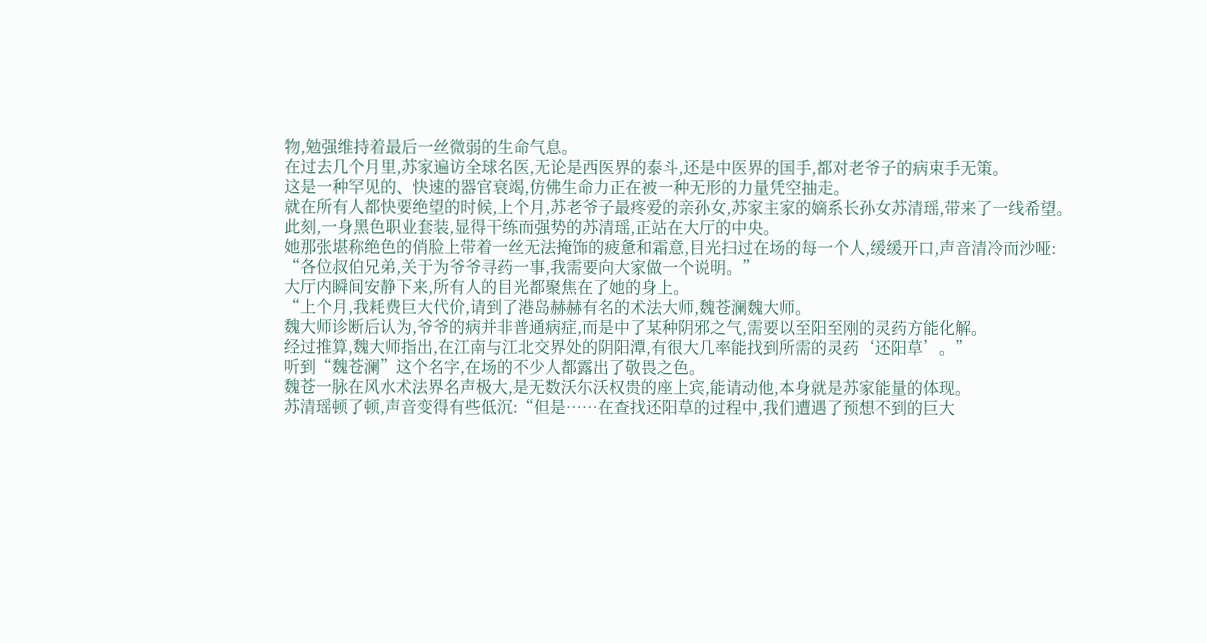物,勉强维持着最后一丝微弱的生命气息。
在过去几个月里,苏家遍访全球名医,无论是西医界的泰斗,还是中医界的国手,都对老爷子的病束手无策。
这是一种罕见的、快速的器官衰竭,仿佛生命力正在被一种无形的力量凭空抽走。
就在所有人都快要绝望的时候,上个月,苏老爷子最疼爱的亲孙女,苏家主家的嫡系长孙女苏清瑶,带来了一线希望。
此刻,一身黑色职业套装,显得干练而强势的苏清瑶,正站在大厅的中央。
她那张堪称绝色的俏脸上带着一丝无法掩饰的疲惫和霜意,目光扫过在场的每一个人,缓缓开口,声音清冷而沙哑:
“各位叔伯兄弟,关于为爷爷寻药一事,我需要向大家做一个说明。”
大厅内瞬间安静下来,所有人的目光都聚焦在了她的身上。
“上个月,我耗费巨大代价,请到了港岛赫赫有名的术法大师,魏苍澜魏大师。
魏大师诊断后认为,爷爷的病并非普通病症,而是中了某种阴邪之气,需要以至阳至刚的灵药方能化解。
经过推算,魏大师指出,在江南与江北交界处的阴阳潭,有很大几率能找到所需的灵药‘还阳草’。”
听到“魏苍澜”这个名字,在场的不少人都露出了敬畏之色。
魏苍一脉在风水术法界名声极大,是无数沃尓沃权贵的座上宾,能请动他,本身就是苏家能量的体现。
苏清瑶顿了顿,声音变得有些低沉:“但是……在查找还阳草的过程中,我们遭遇了预想不到的巨大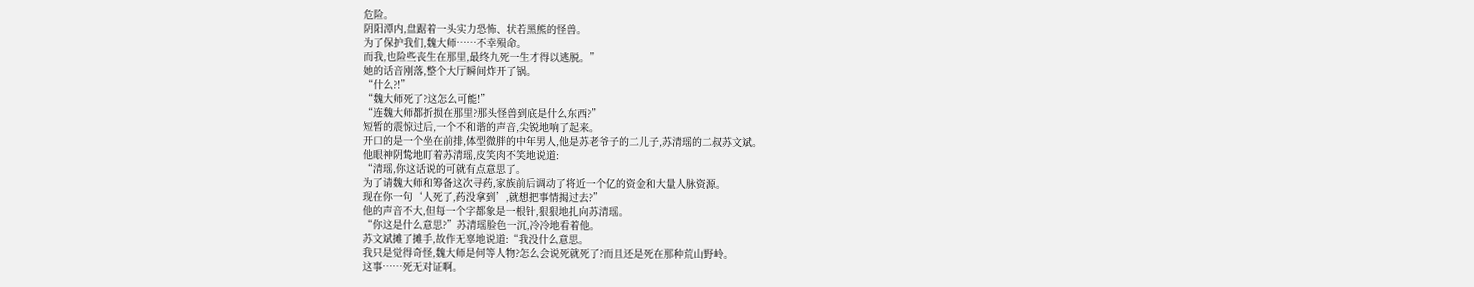危险。
阴阳潭内,盘踞着一头实力恐怖、状若黑熊的怪兽。
为了保护我们,魏大师……不幸殒命。
而我,也险些丧生在那里,最终九死一生才得以逃脱。”
她的话音刚落,整个大厅瞬间炸开了锅。
“什么?!”
“魏大师死了?这怎么可能!”
“连魏大师都折损在那里?那头怪兽到底是什么东西?”
短暂的震惊过后,一个不和谐的声音,尖锐地响了起来。
开口的是一个坐在前排,体型微胖的中年男人,他是苏老爷子的二儿子,苏清瑶的二叔苏文斌。
他眼神阴鸷地盯着苏清瑶,皮笑肉不笑地说道:
“清瑶,你这话说的可就有点意思了。
为了请魏大师和筹备这次寻药,家族前后调动了将近一个亿的资金和大量人脉资源。
现在你一句‘人死了,药没拿到’,就想把事情揭过去?”
他的声音不大,但每一个字都象是一根针,狠狠地扎向苏清瑶。
“你这是什么意思?”苏清瑶脸色一沉,冷冷地看着他。
苏文斌摊了摊手,故作无辜地说道:“我没什么意思。
我只是觉得奇怪,魏大师是何等人物?怎么会说死就死了?而且还是死在那种荒山野岭。
这事……死无对证啊。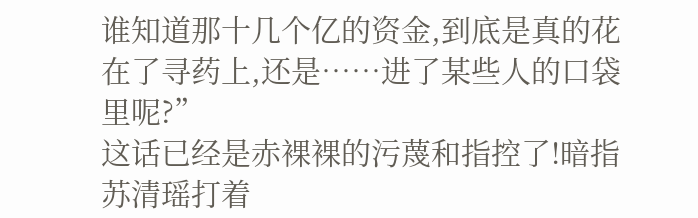谁知道那十几个亿的资金,到底是真的花在了寻药上,还是……进了某些人的口袋里呢?”
这话已经是赤裸裸的污蔑和指控了!暗指苏清瑶打着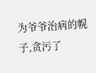为爷爷治病的幌子,贪污了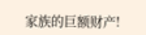家族的巨额财产!